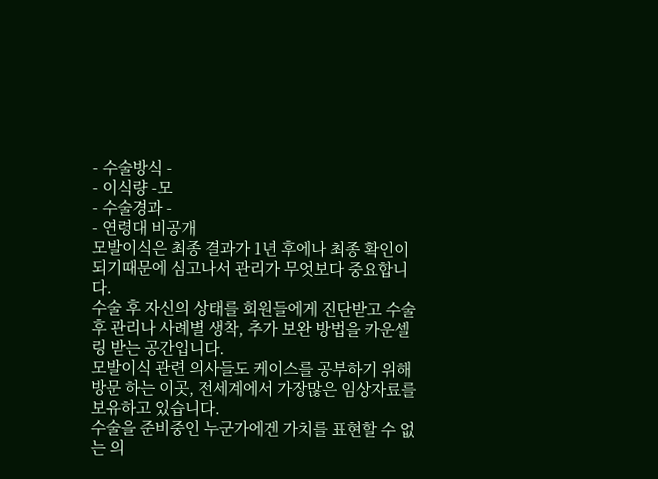- 수술방식 -
- 이식량 -모
- 수술경과 -
- 연령대 비공개
모발이식은 최종 결과가 1년 후에나 최종 확인이 되기때문에 심고나서 관리가 무엇보다 중요합니다.
수술 후 자신의 상태를 회원들에게 진단받고 수술 후 관리나 사례별 생착, 추가 보완 방법을 카운셀링 받는 공간입니다.
모발이식 관련 의사들도 케이스를 공부하기 위해 방문 하는 이곳, 전세계에서 가장많은 임상자료를 보유하고 있습니다.
수술을 준비중인 누군가에겐 가치를 표현할 수 없는 의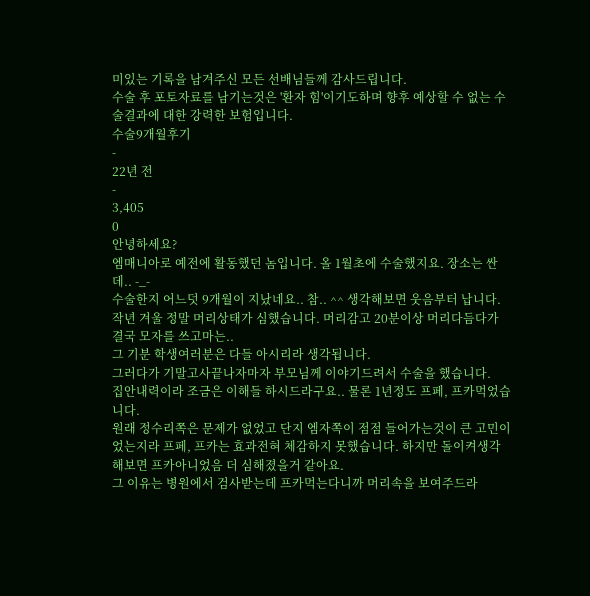미있는 기록을 남겨주신 모든 선배님들께 감사드립니다.
수술 후 포토자료를 남기는것은 '환자 힘'이기도하며 향후 예상할 수 없는 수술결과에 대한 강력한 보험입니다.
수술9개월후기
-
22년 전
-
3,405
0
안녕하세요?
엠매니아로 예전에 활동했던 놈입니다. 올 1월초에 수술했지요. 장소는 싼데.. -_-
수술한지 어느덧 9개월이 지났네요.. 참.. ^^ 생각해보면 웃음부터 납니다.
작년 겨울 정말 머리상태가 심했습니다. 머리감고 20분이상 머리다듬다가 결국 모자를 쓰고마는..
그 기분 학생여러분은 다들 아시리라 생각됩니다.
그러다가 기말고사끝나자마자 부모님께 이야기드려서 수술을 했습니다.
집안내력이라 조금은 이해들 하시드라구요.. 물론 1년정도 프페, 프카먹었습니다.
원래 정수리쪽은 문제가 없었고 단지 엠자쪽이 점점 들어가는것이 큰 고민이었는지라 프페, 프카는 효과전혀 체감하지 못했습니다. 하지만 돌이켜생각해보면 프카아니었음 더 심해졌을거 같아요.
그 이유는 병원에서 검사받는데 프카먹는다니까 머리속을 보여주드라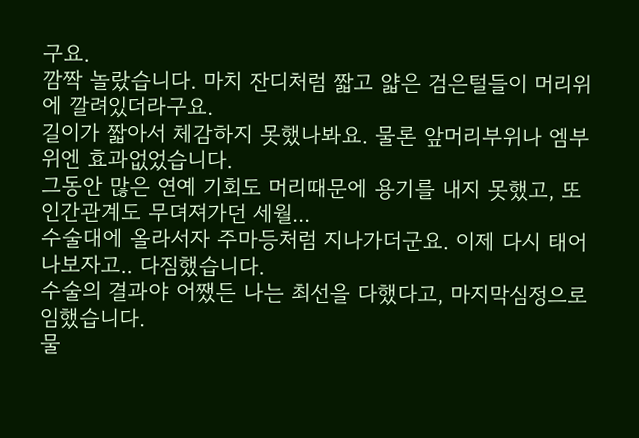구요.
깜짝 놀랐습니다. 마치 잔디처럼 짧고 얇은 검은털들이 머리위에 깔려있더라구요.
길이가 짧아서 체감하지 못했나봐요. 물론 앞머리부위나 엠부위엔 효과없었습니다.
그동안 많은 연예 기회도 머리때문에 용기를 내지 못했고, 또 인간관계도 무뎌져가던 세월...
수술대에 올라서자 주마등처럼 지나가더군요. 이제 다시 태어나보자고.. 다짐했습니다.
수술의 결과야 어쨌든 나는 최선을 다했다고, 마지막심정으로 임했습니다.
물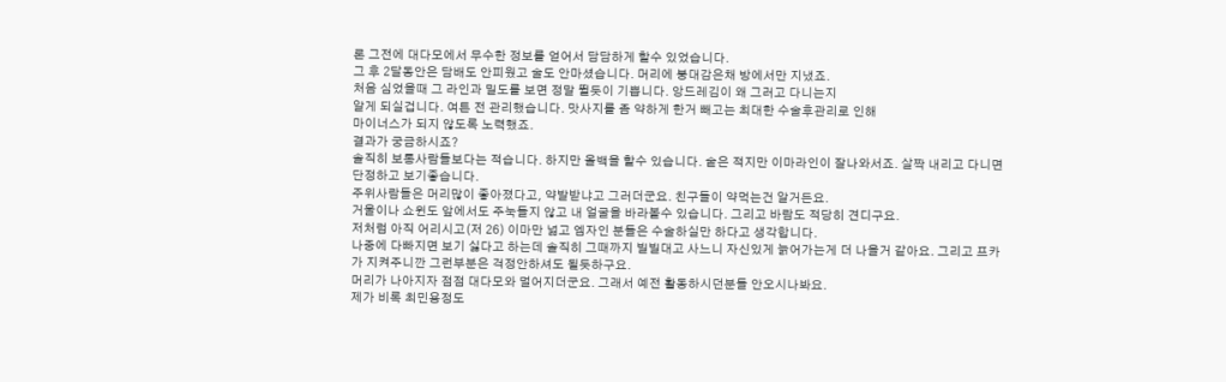론 그전에 대다모에서 무수한 정보를 얻어서 담담하게 할수 있었습니다.
그 후 2달동안은 담배도 안피웠고 술도 안마셨습니다. 머리에 붕대감은채 방에서만 지냈죠.
처음 심었을때 그 라인과 밀도를 보면 정말 뛸듯이 기쁩니다. 앙드레김이 왜 그러고 다니는지
알게 되실겁니다. 여튼 전 관리했습니다. 맛사지를 좀 약하게 한거 빼고는 최대한 수술후관리로 인해
마이너스가 되지 않도록 노력했죠.
결과가 궁금하시죠?
솔직히 보통사람들보다는 적습니다. 하지만 올백을 할수 있습니다. 숱은 적지만 이마라인이 잘나와서죠. 살짝 내리고 다니면 단정하고 보기좋습니다.
주위사람들은 머리많이 좋아졌다고, 약발받냐고 그러더군요. 친구들이 약먹는건 알거든요.
거울이나 쇼윈도 앞에서도 주눅들지 않고 내 얼굴을 바라볼수 있습니다. 그리고 바람도 적당히 견디구요.
저처럼 아직 어리시고(저 26) 이마만 넓고 엠자인 분들은 수술하실만 하다고 생각합니다.
나중에 다빠지면 보기 싫다고 하는데 솔직히 그때까지 빌빌대고 사느니 자신있게 늙어가는게 더 나을거 같아요. 그리고 프카가 지켜주니깐 그런부분은 걱정안하셔도 될듯하구요.
머리가 나아지자 점점 대다모와 멀어지더군요. 그래서 예전 활동하시던분들 안오시나봐요.
제가 비록 최민용정도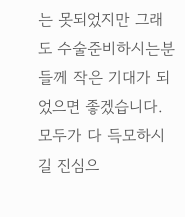는 못되었지만 그래도 수술준비하시는분들께 작은 기대가 되었으면 좋겠습니다.
모두가 다 득모하시길 진심으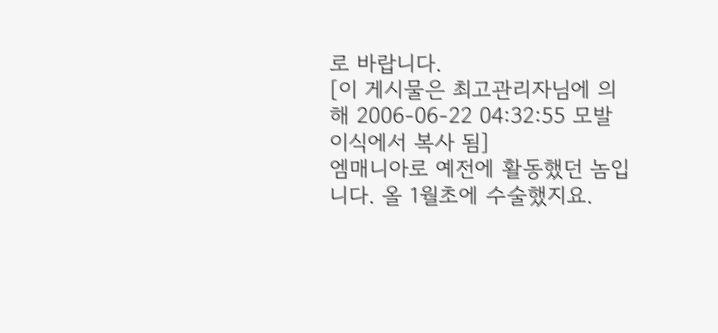로 바랍니다.
[이 게시물은 최고관리자님에 의해 2006-06-22 04:32:55 모발이식에서 복사 됨]
엠매니아로 예전에 활동했던 놈입니다. 올 1월초에 수술했지요.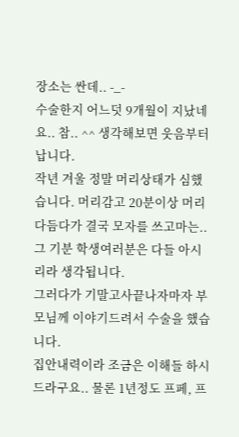장소는 싼데.. -_-
수술한지 어느덧 9개월이 지났네요.. 참.. ^^ 생각해보면 웃음부터 납니다.
작년 겨울 정말 머리상태가 심했습니다. 머리감고 20분이상 머리다듬다가 결국 모자를 쓰고마는..
그 기분 학생여러분은 다들 아시리라 생각됩니다.
그러다가 기말고사끝나자마자 부모님께 이야기드려서 수술을 했습니다.
집안내력이라 조금은 이해들 하시드라구요.. 물론 1년정도 프페, 프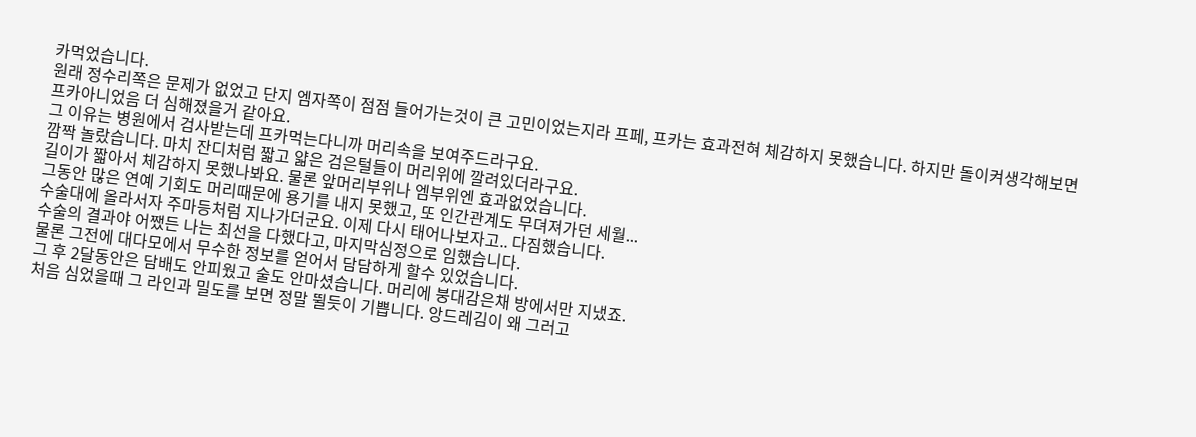카먹었습니다.
원래 정수리쪽은 문제가 없었고 단지 엠자쪽이 점점 들어가는것이 큰 고민이었는지라 프페, 프카는 효과전혀 체감하지 못했습니다. 하지만 돌이켜생각해보면 프카아니었음 더 심해졌을거 같아요.
그 이유는 병원에서 검사받는데 프카먹는다니까 머리속을 보여주드라구요.
깜짝 놀랐습니다. 마치 잔디처럼 짧고 얇은 검은털들이 머리위에 깔려있더라구요.
길이가 짧아서 체감하지 못했나봐요. 물론 앞머리부위나 엠부위엔 효과없었습니다.
그동안 많은 연예 기회도 머리때문에 용기를 내지 못했고, 또 인간관계도 무뎌져가던 세월...
수술대에 올라서자 주마등처럼 지나가더군요. 이제 다시 태어나보자고.. 다짐했습니다.
수술의 결과야 어쨌든 나는 최선을 다했다고, 마지막심정으로 임했습니다.
물론 그전에 대다모에서 무수한 정보를 얻어서 담담하게 할수 있었습니다.
그 후 2달동안은 담배도 안피웠고 술도 안마셨습니다. 머리에 붕대감은채 방에서만 지냈죠.
처음 심었을때 그 라인과 밀도를 보면 정말 뛸듯이 기쁩니다. 앙드레김이 왜 그러고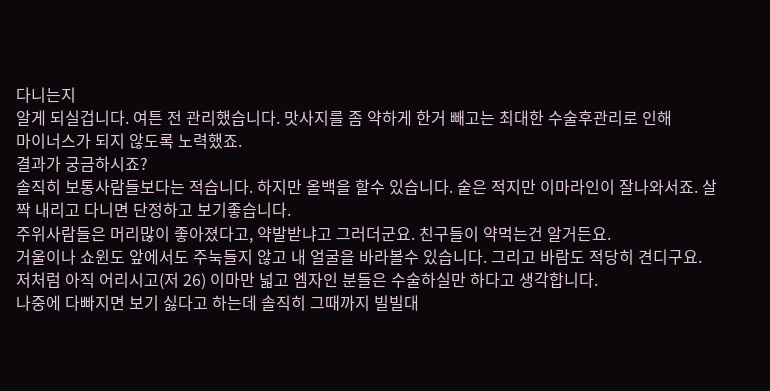다니는지
알게 되실겁니다. 여튼 전 관리했습니다. 맛사지를 좀 약하게 한거 빼고는 최대한 수술후관리로 인해
마이너스가 되지 않도록 노력했죠.
결과가 궁금하시죠?
솔직히 보통사람들보다는 적습니다. 하지만 올백을 할수 있습니다. 숱은 적지만 이마라인이 잘나와서죠. 살짝 내리고 다니면 단정하고 보기좋습니다.
주위사람들은 머리많이 좋아졌다고, 약발받냐고 그러더군요. 친구들이 약먹는건 알거든요.
거울이나 쇼윈도 앞에서도 주눅들지 않고 내 얼굴을 바라볼수 있습니다. 그리고 바람도 적당히 견디구요.
저처럼 아직 어리시고(저 26) 이마만 넓고 엠자인 분들은 수술하실만 하다고 생각합니다.
나중에 다빠지면 보기 싫다고 하는데 솔직히 그때까지 빌빌대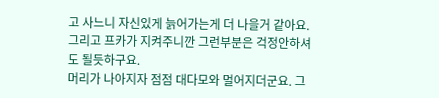고 사느니 자신있게 늙어가는게 더 나을거 같아요. 그리고 프카가 지켜주니깐 그런부분은 걱정안하셔도 될듯하구요.
머리가 나아지자 점점 대다모와 멀어지더군요. 그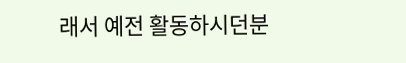래서 예전 활동하시던분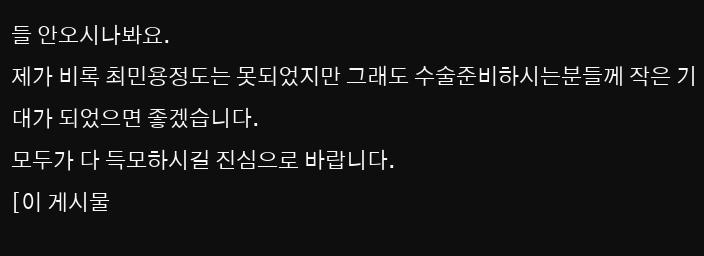들 안오시나봐요.
제가 비록 최민용정도는 못되었지만 그래도 수술준비하시는분들께 작은 기대가 되었으면 좋겠습니다.
모두가 다 득모하시길 진심으로 바랍니다.
[이 게시물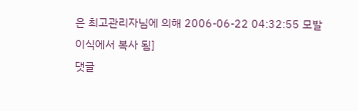은 최고관리자님에 의해 2006-06-22 04:32:55 모발이식에서 복사 됨]
댓글